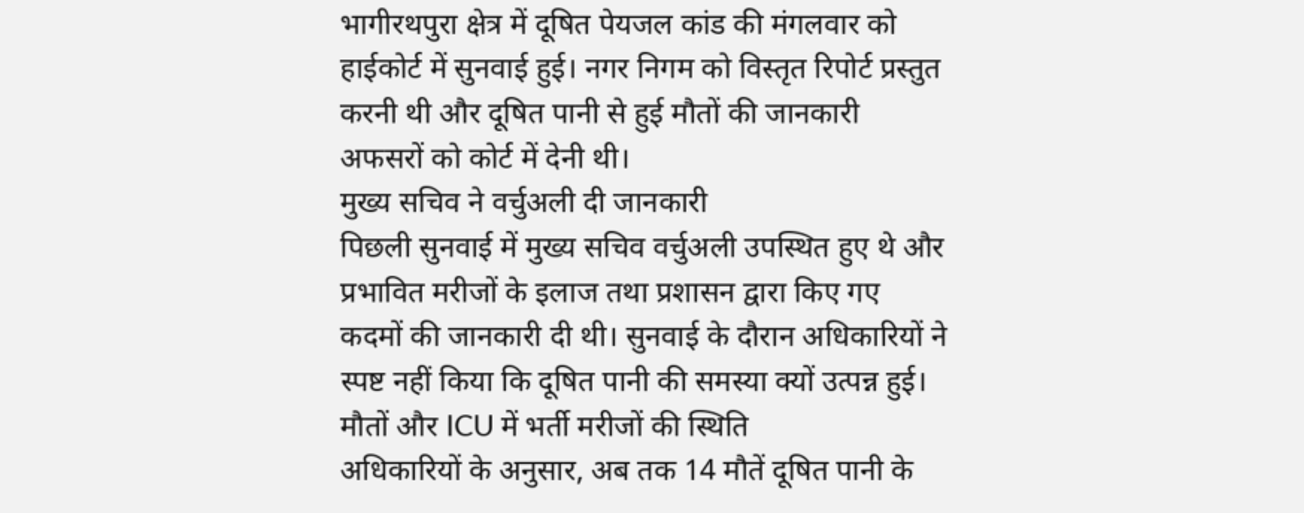भागीरथपुरा क्षेत्र में दूषित पेयजल कांड की मंगलवार को हाईकोर्ट में सुनवाई हुई। नगर निगम को विस्तृत रिपोर्ट प्रस्तुत करनी थी और दूषित पानी से हुई मौतों की जानकारी अफसरों को कोर्ट में देनी थी।
मुख्य सचिव ने वर्चुअली दी जानकारी
पिछली सुनवाई में मुख्य सचिव वर्चुअली उपस्थित हुए थे और प्रभावित मरीजों के इलाज तथा प्रशासन द्वारा किए गए कदमों की जानकारी दी थी। सुनवाई के दौरान अधिकारियों ने स्पष्ट नहीं किया कि दूषित पानी की समस्या क्यों उत्पन्न हुई।
मौतों और ICU में भर्ती मरीजों की स्थिति
अधिकारियों के अनुसार, अब तक 14 मौतें दूषित पानी के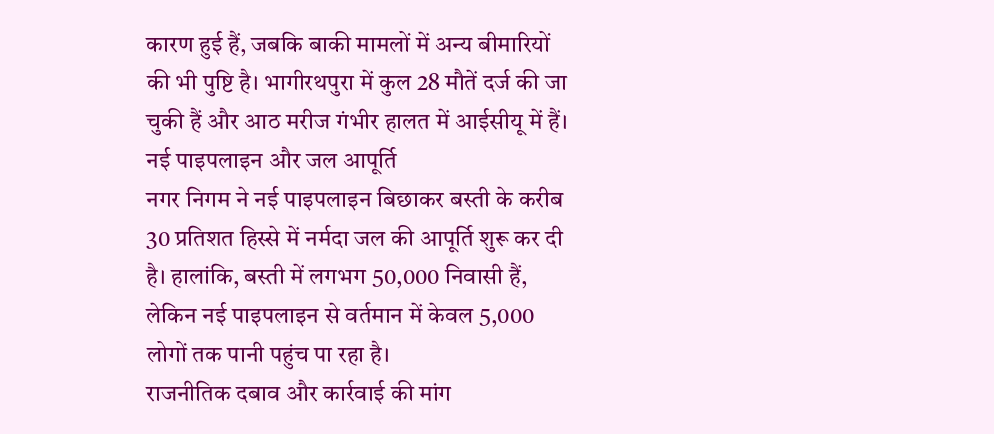कारण हुई हैं, जबकि बाकी मामलों में अन्य बीमारियों की भी पुष्टि है। भागीरथपुरा में कुल 28 मौतें दर्ज की जा चुकी हैं और आठ मरीज गंभीर हालत में आईसीयू में हैं।
नई पाइपलाइन और जल आपूर्ति
नगर निगम ने नई पाइपलाइन बिछाकर बस्ती के करीब 30 प्रतिशत हिस्से में नर्मदा जल की आपूर्ति शुरू कर दी है। हालांकि, बस्ती में लगभग 50,000 निवासी हैं, लेकिन नई पाइपलाइन से वर्तमान में केवल 5,000 लोगों तक पानी पहुंच पा रहा है।
राजनीतिक दबाव और कार्रवाई की मांग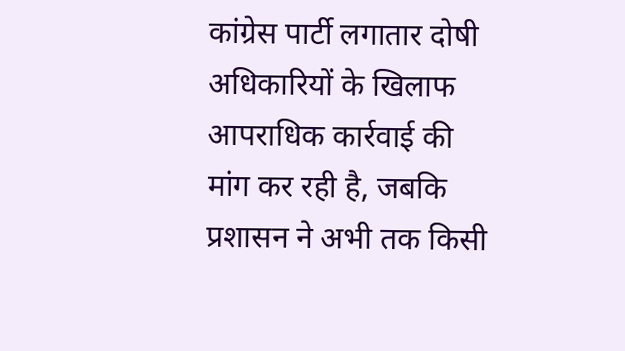कांग्रेस पार्टी लगातार दोषी अधिकारियों के खिलाफ आपराधिक कार्रवाई की मांग कर रही है, जबकि प्रशासन ने अभी तक किसी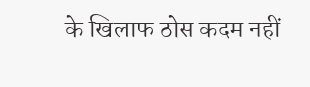के खिलाफ ठोस कदम नहीं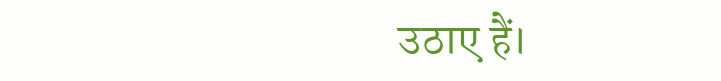उठाए हैं।